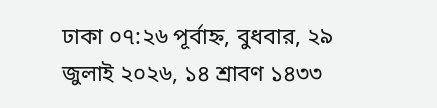ঢাকা ০৭:২৬ পূর্বাহ্ন, বুধবার, ২৯ জুলাই ২০২৬, ১৪ শ্রাবণ ১৪৩৩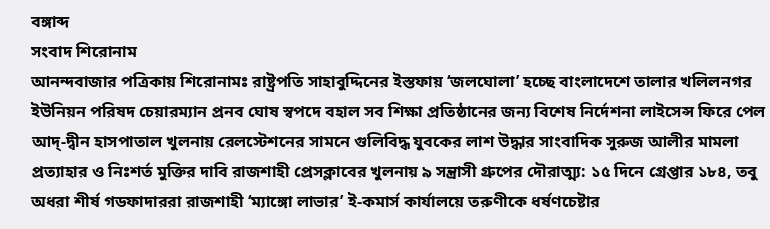বঙ্গাব্দ
সংবাদ শিরোনাম
আনন্দবাজার পত্রিকায় শিরোনামঃ রাষ্ট্রপতি সাহাবুদ্দিনের ইস্তফায় ‘জলঘোলা’ হচ্ছে বাংলাদেশে তালার খলিলনগর ইউনিয়ন পরিষদ চেয়ারম্যান প্রনব ঘোষ স্বপদে বহাল সব শিক্ষা প্রতিষ্ঠানের জন্য বিশেষ নির্দেশনা লাইসেন্স ফিরে পেল আদ্‌-দ্বীন হাসপাতাল খুলনায় রেলস্টেশনের সামনে গুলিবিদ্ধ যুবকের লাশ উদ্ধার সাংবাদিক সুরুজ আলীর মামলা প্রত্যাহার ও নিঃশর্ত মুক্তির দাবি রাজশাহী প্রেসক্লাবের খুলনায় ৯ সন্ত্রাসী গ্রুপের দৌরাত্ম্য: ১৫ দিনে গ্রেপ্তার ১৮৪, তবু অধরা শীর্ষ গডফাদাররা রাজশাহী ‘ম্যাঙ্গো লাভার’ ই-কমার্স কার্যালয়ে তরুণীকে ধর্ষণচেষ্টার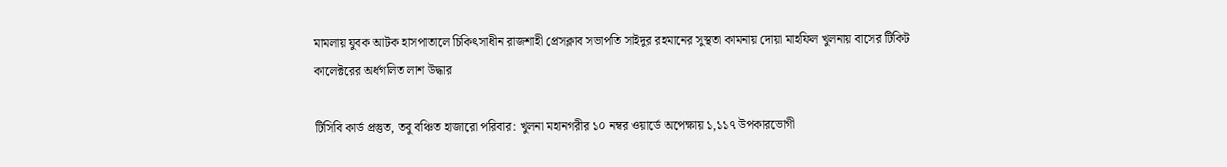মামলায় যুবক আটক হাসপাতালে চিকিৎসাধীন রাজশাহী প্রেসক্লাব সভাপতি সাইদুর রহমানের সুস্থতা কামনায় দোয়া মাহফিল খুলনায় বাসের টিকিট কালেক্টরের অর্ধগলিত লাশ উদ্ধার

টিসিবি কার্ড প্রস্তুত, তবু বঞ্চিত হাজারো পরিবার: খুলনা মহানগরীর ১০ নম্বর ওয়ার্ডে অপেক্ষায় ১,১১৭ উপকারভোগী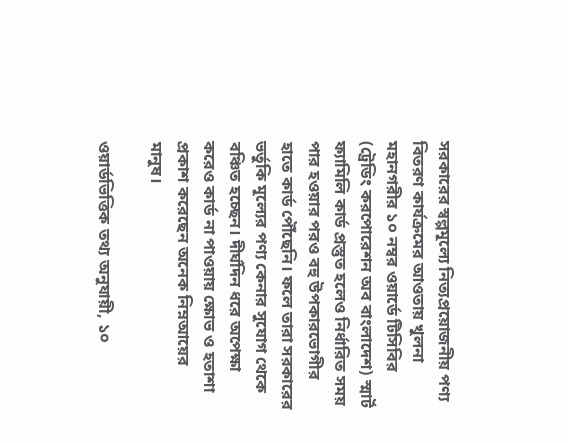সরকারের স্বল্পমূল্যে নিত্যপ্রয়োজনীয় পণ্য বিতরণ কার্যক্রমের আওতায় খুলনা মহানগরীর ১০ নম্বর ওয়ার্ডে টিসিবির (ট্রেডিং করপোরেশন অব বাংলাদেশ) স্মার্ট ফ্যামিলি কার্ড প্রস্তুত হলেও নির্ধারিত সময় পার হওয়ার পরও বহু উপকারভোগীর হাতে কার্ড পৌঁছেনি। ফলে তারা সরকারের ভর্তুকি মূল্যের পণ্য কেনার সুযোগ থেকে বঞ্চিত হচ্ছেন। দীর্ঘদিন ধরে অপেক্ষা করেও কার্ড না পাওয়ায় ক্ষোভ ও হতাশা প্রকাশ করেছেন অনেক নিম্নআয়ের মানুষ।

ওয়ার্ডভিত্তিক তথ্য অনুযায়ী, ১০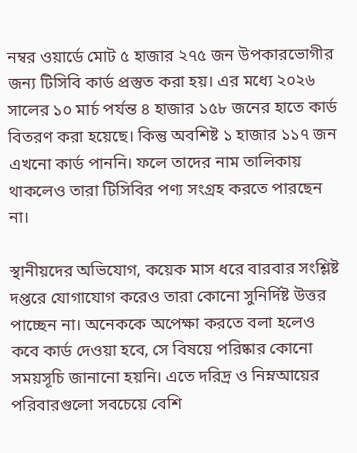নম্বর ওয়ার্ডে মোট ৫ হাজার ২৭৫ জন উপকারভোগীর জন্য টিসিবি কার্ড প্রস্তুত করা হয়। এর মধ্যে ২০২৬ সালের ১০ মার্চ পর্যন্ত ৪ হাজার ১৫৮ জনের হাতে কার্ড বিতরণ করা হয়েছে। কিন্তু অবশিষ্ট ১ হাজার ১১৭ জন এখনো কার্ড পাননি। ফলে তাদের নাম তালিকায় থাকলেও তারা টিসিবির পণ্য সংগ্রহ করতে পারছেন না।

স্থানীয়দের অভিযোগ, কয়েক মাস ধরে বারবার সংশ্লিষ্ট দপ্তরে যোগাযোগ করেও তারা কোনো সুনির্দিষ্ট উত্তর পাচ্ছেন না। অনেককে অপেক্ষা করতে বলা হলেও কবে কার্ড দেওয়া হবে, সে বিষয়ে পরিষ্কার কোনো সময়সূচি জানানো হয়নি। এতে দরিদ্র ও নিম্নআয়ের পরিবারগুলো সবচেয়ে বেশি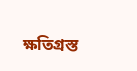ক্ষতিগ্রস্ত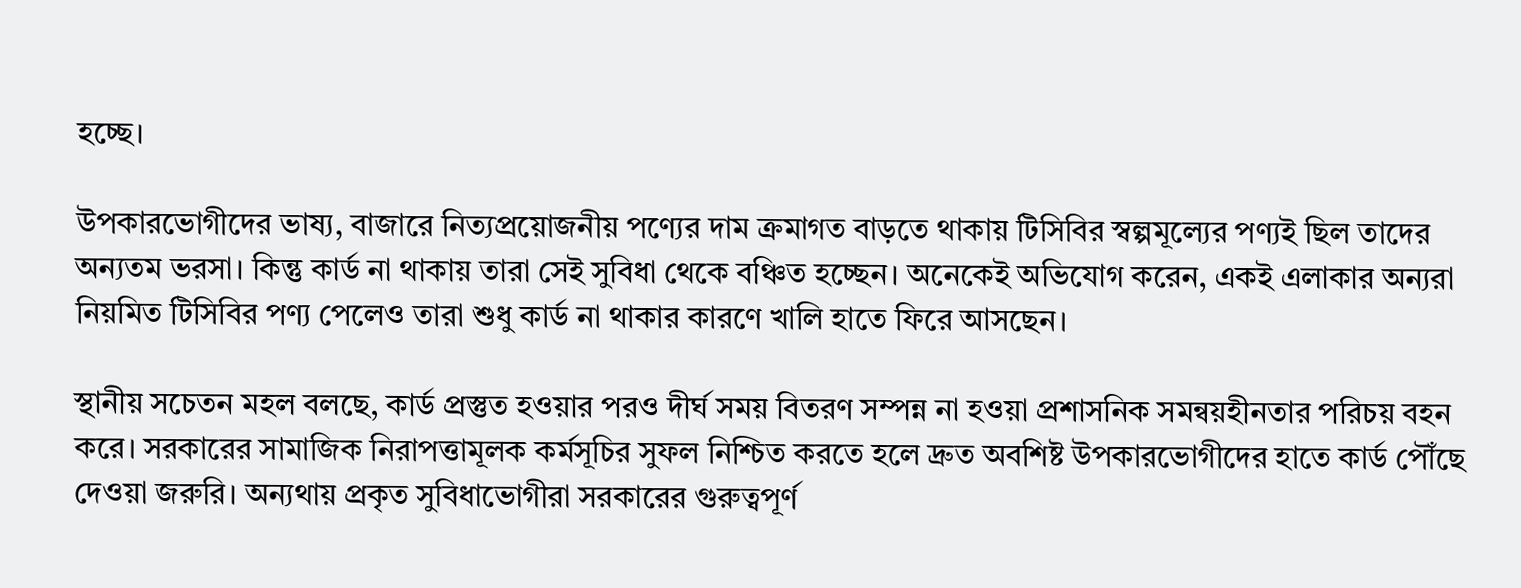হচ্ছে।

উপকারভোগীদের ভাষ্য, বাজারে নিত্যপ্রয়োজনীয় পণ্যের দাম ক্রমাগত বাড়তে থাকায় টিসিবির স্বল্পমূল্যের পণ্যই ছিল তাদের অন্যতম ভরসা। কিন্তু কার্ড না থাকায় তারা সেই সুবিধা থেকে বঞ্চিত হচ্ছেন। অনেকেই অভিযোগ করেন, একই এলাকার অন্যরা নিয়মিত টিসিবির পণ্য পেলেও তারা শুধু কার্ড না থাকার কারণে খালি হাতে ফিরে আসছেন।

স্থানীয় সচেতন মহল বলছে, কার্ড প্রস্তুত হওয়ার পরও দীর্ঘ সময় বিতরণ সম্পন্ন না হওয়া প্রশাসনিক সমন্বয়হীনতার পরিচয় বহন করে। সরকারের সামাজিক নিরাপত্তামূলক কর্মসূচির সুফল নিশ্চিত করতে হলে দ্রুত অবশিষ্ট উপকারভোগীদের হাতে কার্ড পৌঁছে দেওয়া জরুরি। অন্যথায় প্রকৃত সুবিধাভোগীরা সরকারের গুরুত্বপূর্ণ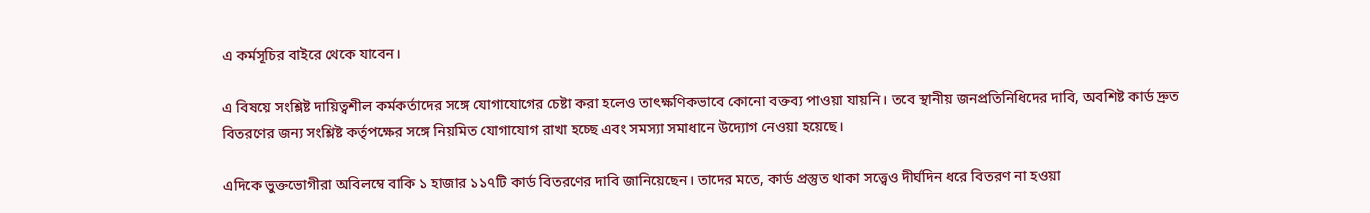এ কর্মসূচির বাইরে থেকে যাবেন।

এ বিষয়ে সংশ্লিষ্ট দায়িত্বশীল কর্মকর্তাদের সঙ্গে যোগাযোগের চেষ্টা করা হলেও তাৎক্ষণিকভাবে কোনো বক্তব্য পাওয়া যায়নি। তবে স্থানীয় জনপ্রতিনিধিদের দাবি, অবশিষ্ট কার্ড দ্রুত বিতরণের জন্য সংশ্লিষ্ট কর্তৃপক্ষের সঙ্গে নিয়মিত যোগাযোগ রাখা হচ্ছে এবং সমস্যা সমাধানে উদ্যোগ নেওয়া হয়েছে।

এদিকে ভুক্তভোগীরা অবিলম্বে বাকি ১ হাজার ১১৭টি কার্ড বিতরণের দাবি জানিয়েছেন। তাদের মতে, কার্ড প্রস্তুত থাকা সত্ত্বেও দীর্ঘদিন ধরে বিতরণ না হওয়া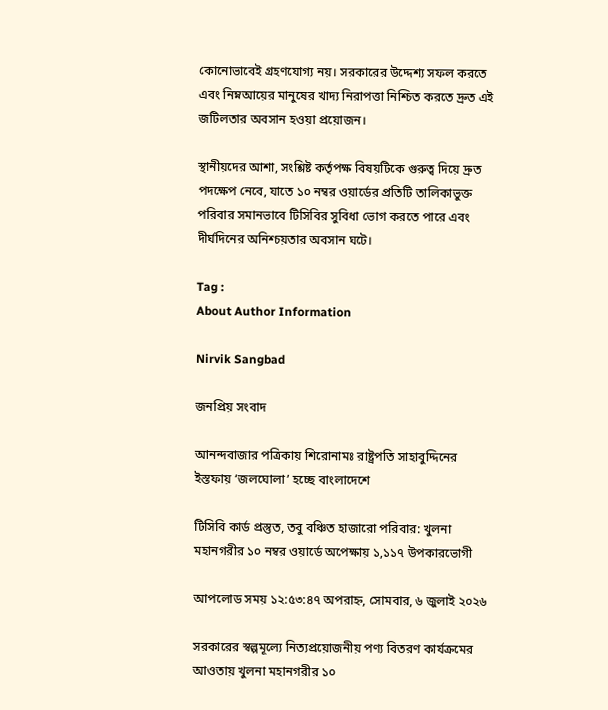কোনোভাবেই গ্রহণযোগ্য নয়। সরকারের উদ্দেশ্য সফল করতে এবং নিম্নআয়ের মানুষের খাদ্য নিরাপত্তা নিশ্চিত করতে দ্রুত এই জটিলতার অবসান হওয়া প্রয়োজন।

স্থানীয়দের আশা, সংশ্লিষ্ট কর্তৃপক্ষ বিষয়টিকে গুরুত্ব দিয়ে দ্রুত পদক্ষেপ নেবে, যাতে ১০ নম্বর ওয়ার্ডের প্রতিটি তালিকাভুক্ত পরিবার সমানভাবে টিসিবির সুবিধা ভোগ করতে পারে এবং দীর্ঘদিনের অনিশ্চয়তার অবসান ঘটে।

Tag :
About Author Information

Nirvik Sangbad

জনপ্রিয় সংবাদ

আনন্দবাজার পত্রিকায় শিরোনামঃ রাষ্ট্রপতি সাহাবুদ্দিনের ইস্তফায় ‘জলঘোলা’ হচ্ছে বাংলাদেশে

টিসিবি কার্ড প্রস্তুত, তবু বঞ্চিত হাজারো পরিবার: খুলনা মহানগরীর ১০ নম্বর ওয়ার্ডে অপেক্ষায় ১,১১৭ উপকারভোগী

আপলোড সময় ১২:৫৩:৪৭ অপরাহ্ন, সোমবার, ৬ জুলাই ২০২৬

সরকারের স্বল্পমূল্যে নিত্যপ্রয়োজনীয় পণ্য বিতরণ কার্যক্রমের আওতায় খুলনা মহানগরীর ১০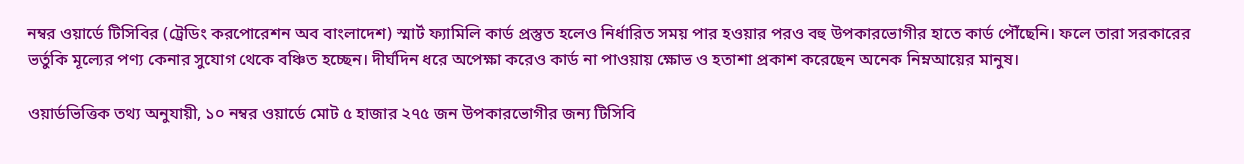নম্বর ওয়ার্ডে টিসিবির (ট্রেডিং করপোরেশন অব বাংলাদেশ) স্মার্ট ফ্যামিলি কার্ড প্রস্তুত হলেও নির্ধারিত সময় পার হওয়ার পরও বহু উপকারভোগীর হাতে কার্ড পৌঁছেনি। ফলে তারা সরকারের ভর্তুকি মূল্যের পণ্য কেনার সুযোগ থেকে বঞ্চিত হচ্ছেন। দীর্ঘদিন ধরে অপেক্ষা করেও কার্ড না পাওয়ায় ক্ষোভ ও হতাশা প্রকাশ করেছেন অনেক নিম্নআয়ের মানুষ।

ওয়ার্ডভিত্তিক তথ্য অনুযায়ী, ১০ নম্বর ওয়ার্ডে মোট ৫ হাজার ২৭৫ জন উপকারভোগীর জন্য টিসিবি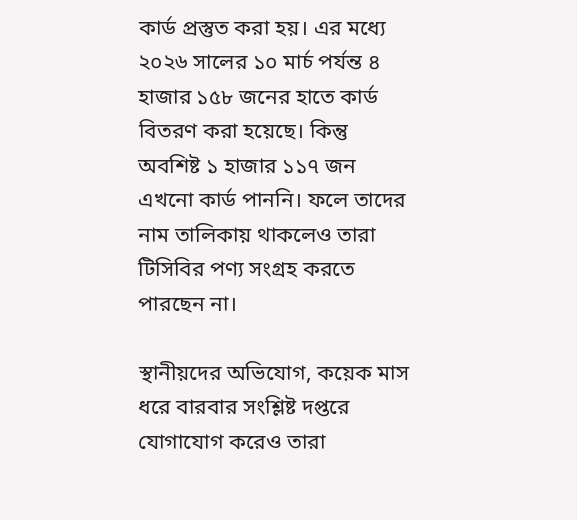কার্ড প্রস্তুত করা হয়। এর মধ্যে ২০২৬ সালের ১০ মার্চ পর্যন্ত ৪ হাজার ১৫৮ জনের হাতে কার্ড বিতরণ করা হয়েছে। কিন্তু অবশিষ্ট ১ হাজার ১১৭ জন এখনো কার্ড পাননি। ফলে তাদের নাম তালিকায় থাকলেও তারা টিসিবির পণ্য সংগ্রহ করতে পারছেন না।

স্থানীয়দের অভিযোগ, কয়েক মাস ধরে বারবার সংশ্লিষ্ট দপ্তরে যোগাযোগ করেও তারা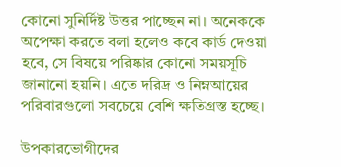কোনো সুনির্দিষ্ট উত্তর পাচ্ছেন না। অনেককে অপেক্ষা করতে বলা হলেও কবে কার্ড দেওয়া হবে, সে বিষয়ে পরিষ্কার কোনো সময়সূচি জানানো হয়নি। এতে দরিদ্র ও নিম্নআয়ের পরিবারগুলো সবচেয়ে বেশি ক্ষতিগ্রস্ত হচ্ছে।

উপকারভোগীদের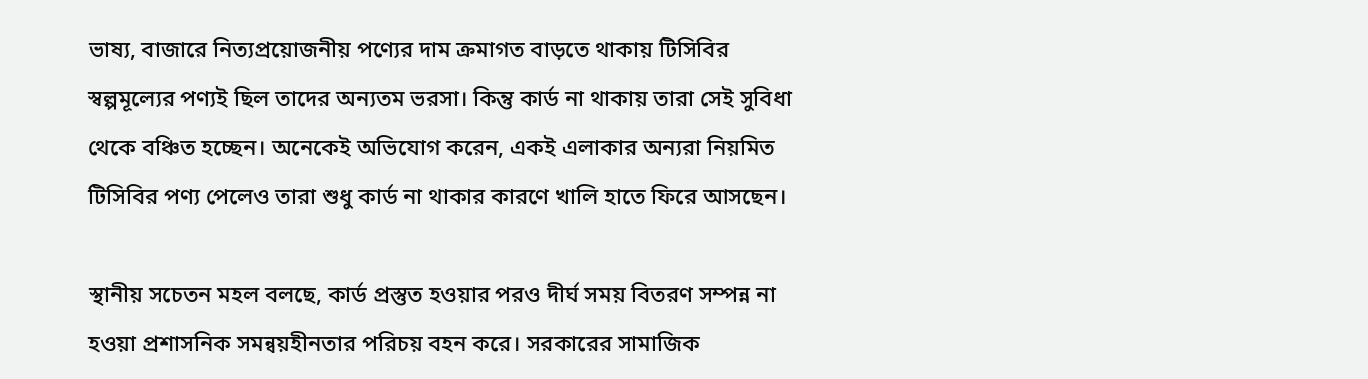ভাষ্য, বাজারে নিত্যপ্রয়োজনীয় পণ্যের দাম ক্রমাগত বাড়তে থাকায় টিসিবির স্বল্পমূল্যের পণ্যই ছিল তাদের অন্যতম ভরসা। কিন্তু কার্ড না থাকায় তারা সেই সুবিধা থেকে বঞ্চিত হচ্ছেন। অনেকেই অভিযোগ করেন, একই এলাকার অন্যরা নিয়মিত টিসিবির পণ্য পেলেও তারা শুধু কার্ড না থাকার কারণে খালি হাতে ফিরে আসছেন।

স্থানীয় সচেতন মহল বলছে, কার্ড প্রস্তুত হওয়ার পরও দীর্ঘ সময় বিতরণ সম্পন্ন না হওয়া প্রশাসনিক সমন্বয়হীনতার পরিচয় বহন করে। সরকারের সামাজিক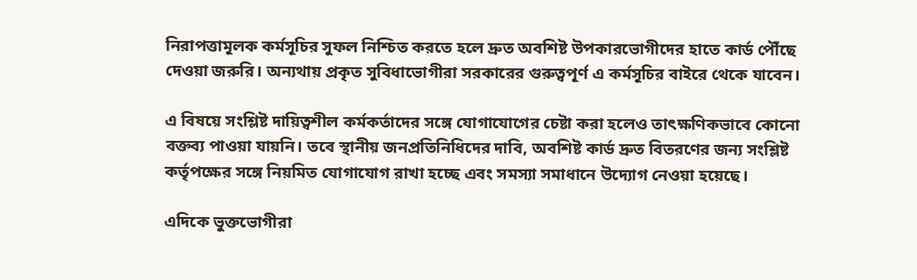নিরাপত্তামূলক কর্মসূচির সুফল নিশ্চিত করতে হলে দ্রুত অবশিষ্ট উপকারভোগীদের হাতে কার্ড পৌঁছে দেওয়া জরুরি। অন্যথায় প্রকৃত সুবিধাভোগীরা সরকারের গুরুত্বপূর্ণ এ কর্মসূচির বাইরে থেকে যাবেন।

এ বিষয়ে সংশ্লিষ্ট দায়িত্বশীল কর্মকর্তাদের সঙ্গে যোগাযোগের চেষ্টা করা হলেও তাৎক্ষণিকভাবে কোনো বক্তব্য পাওয়া যায়নি। তবে স্থানীয় জনপ্রতিনিধিদের দাবি, অবশিষ্ট কার্ড দ্রুত বিতরণের জন্য সংশ্লিষ্ট কর্তৃপক্ষের সঙ্গে নিয়মিত যোগাযোগ রাখা হচ্ছে এবং সমস্যা সমাধানে উদ্যোগ নেওয়া হয়েছে।

এদিকে ভুক্তভোগীরা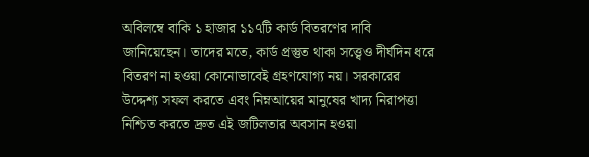অবিলম্বে বাকি ১ হাজার ১১৭টি কার্ড বিতরণের দাবি জানিয়েছেন। তাদের মতে, কার্ড প্রস্তুত থাকা সত্ত্বেও দীর্ঘদিন ধরে বিতরণ না হওয়া কোনোভাবেই গ্রহণযোগ্য নয়। সরকারের উদ্দেশ্য সফল করতে এবং নিম্নআয়ের মানুষের খাদ্য নিরাপত্তা নিশ্চিত করতে দ্রুত এই জটিলতার অবসান হওয়া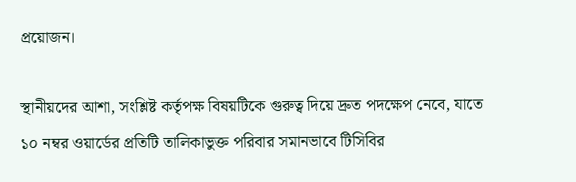প্রয়োজন।

স্থানীয়দের আশা, সংশ্লিষ্ট কর্তৃপক্ষ বিষয়টিকে গুরুত্ব দিয়ে দ্রুত পদক্ষেপ নেবে, যাতে ১০ নম্বর ওয়ার্ডের প্রতিটি তালিকাভুক্ত পরিবার সমানভাবে টিসিবির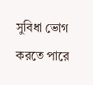সুবিধা ভোগ করতে পারে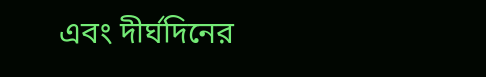এবং দীর্ঘদিনের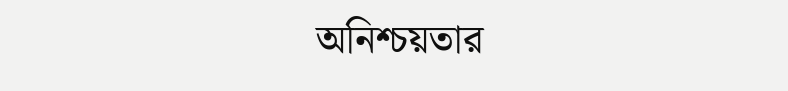অনিশ্চয়তার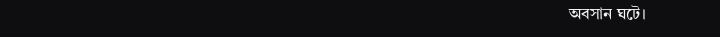অবসান ঘটে।